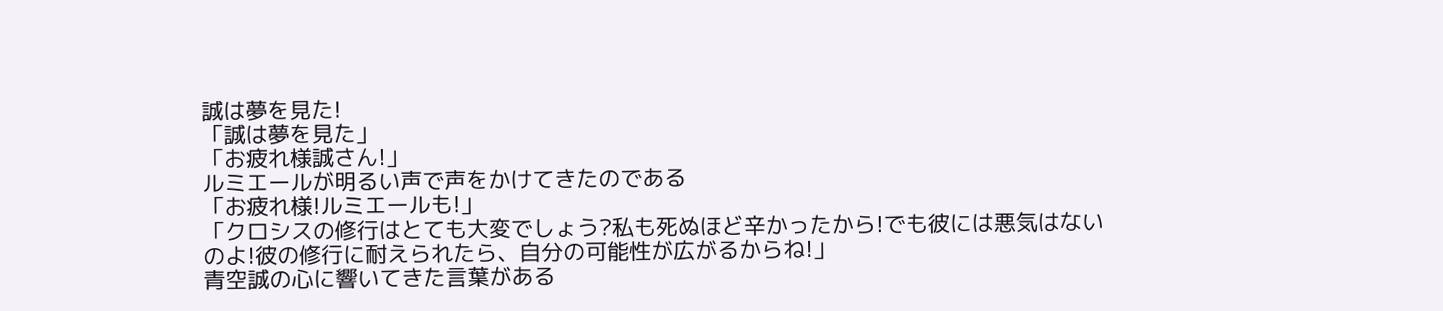誠は夢を見た!
「誠は夢を見た」
「お疲れ様誠さん!」
ルミエールが明るい声で声をかけてきたのである
「お疲れ様!ルミエールも!」
「クロシスの修行はとても大変でしょう?私も死ぬほど辛かったから!でも彼には悪気はないのよ!彼の修行に耐えられたら、自分の可能性が広がるからね!」
青空誠の心に響いてきた言葉がある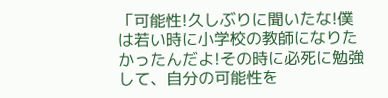「可能性!久しぶりに聞いたな!僕は若い時に小学校の教師になりたかったんだよ!その時に必死に勉強して、自分の可能性を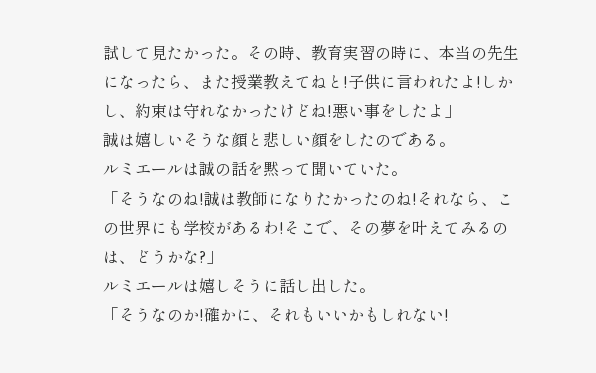試して見たかった。その時、教育実習の時に、本当の先生になったら、また授業教えてねと!子供に言われたよ!しかし、約束は守れなかったけどね!悪い事をしたよ」
誠は嬉しいそうな顔と悲しい顔をしたのである。
ルミエールは誠の話を黙って聞いていた。
「そうなのね!誠は教師になりたかったのね!それなら、この世界にも学校があるわ!そこで、その夢を叶えてみるのは、どうかな?」
ルミエールは嬉しそうに話し出した。
「そうなのか!確かに、それもいいかもしれない!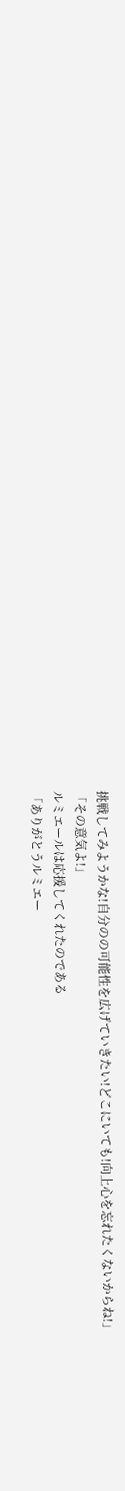挑戦してみようかな!自分のの可能性を広げていきたい!どこにいても!向上心を忘れたくないからね!」
「その意気よ!」
ルミエールは応援してくれたのである
「ありがとうルミエー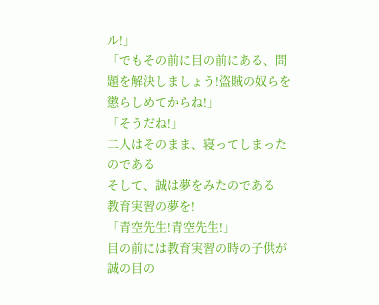ル!」
「でもその前に目の前にある、問題を解決しましょう!盗賊の奴らを懲らしめてからね!」
「そうだね!」
二人はそのまま、寝ってしまったのである
そして、誠は夢をみたのである
教育実習の夢を!
「青空先生!青空先生!」
目の前には教育実習の時の子供が誠の目の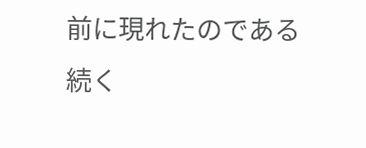前に現れたのである
続く